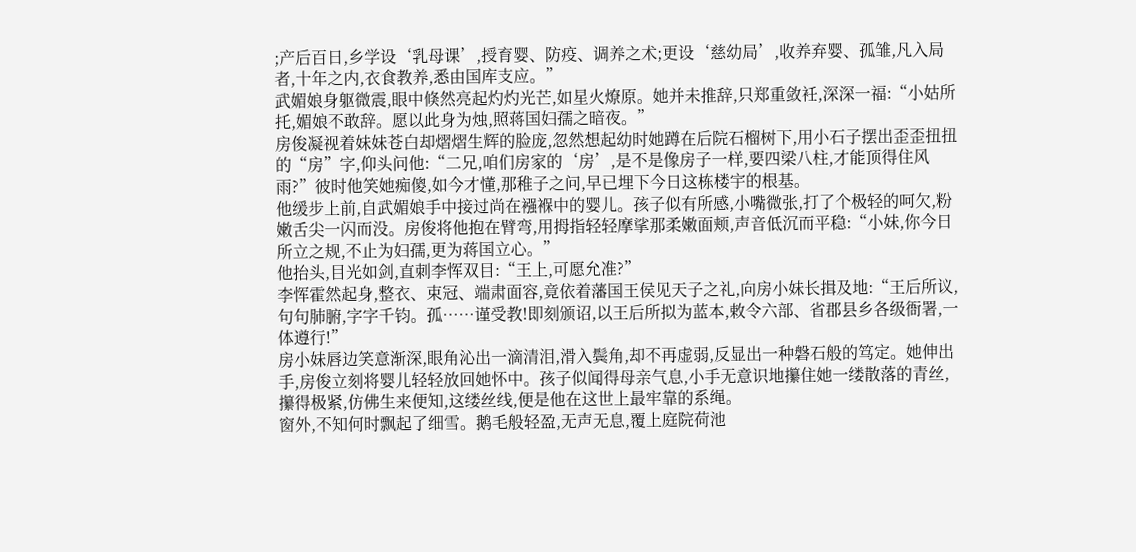;产后百日,乡学设‘乳母课’,授育婴、防疫、调养之术;更设‘慈幼局’,收养弃婴、孤雏,凡入局者,十年之内,衣食教养,悉由国库支应。”
武媚娘身躯微震,眼中倏然亮起灼灼光芒,如星火燎原。她并未推辞,只郑重敛衽,深深一福:“小姑所托,媚娘不敢辞。愿以此身为烛,照蒋国妇孺之暗夜。”
房俊凝视着妹妹苍白却熠熠生辉的脸庞,忽然想起幼时她蹲在后院石榴树下,用小石子摆出歪歪扭扭的“房”字,仰头问他:“二兄,咱们房家的‘房’,是不是像房子一样,要四梁八柱,才能顶得住风雨?”彼时他笑她痴傻,如今才懂,那稚子之问,早已埋下今日这栋楼宇的根基。
他缓步上前,自武媚娘手中接过尚在襁褓中的婴儿。孩子似有所感,小嘴微张,打了个极轻的呵欠,粉嫩舌尖一闪而没。房俊将他抱在臂弯,用拇指轻轻摩挲那柔嫩面颊,声音低沉而平稳:“小妹,你今日所立之规,不止为妇孺,更为蒋国立心。”
他抬头,目光如剑,直刺李恽双目:“王上,可愿允准?”
李恽霍然起身,整衣、束冠、端肃面容,竟依着藩国王侯见天子之礼,向房小妹长揖及地:“王后所议,句句肺腑,字字千钧。孤……谨受教!即刻颁诏,以王后所拟为蓝本,敕令六部、省郡县乡各级衙署,一体遵行!”
房小妹唇边笑意渐深,眼角沁出一滴清泪,滑入鬓角,却不再虚弱,反显出一种磐石般的笃定。她伸出手,房俊立刻将婴儿轻轻放回她怀中。孩子似闻得母亲气息,小手无意识地攥住她一缕散落的青丝,攥得极紧,仿佛生来便知,这缕丝线,便是他在这世上最牢靠的系绳。
窗外,不知何时飘起了细雪。鹅毛般轻盈,无声无息,覆上庭院荷池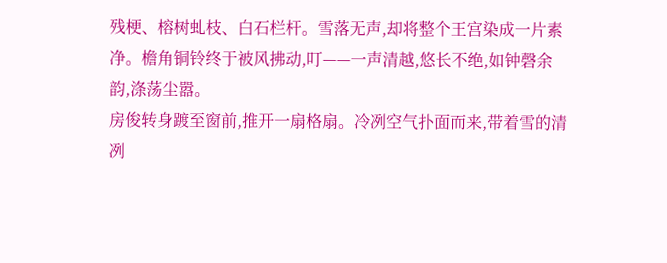残梗、榕树虬枝、白石栏杆。雪落无声,却将整个王宫染成一片素净。檐角铜铃终于被风拂动,叮——一声清越,悠长不绝,如钟磬余韵,涤荡尘嚣。
房俊转身踱至窗前,推开一扇格扇。冷冽空气扑面而来,带着雪的清冽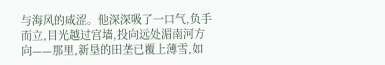与海风的咸涩。他深深吸了一口气,负手而立,目光越过宫墙,投向远处湄南河方向——那里,新垦的田垄已覆上薄雪,如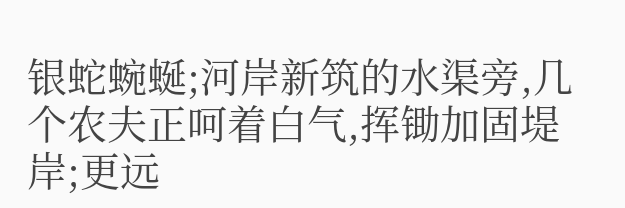银蛇蜿蜒;河岸新筑的水渠旁,几个农夫正呵着白气,挥锄加固堤岸;更远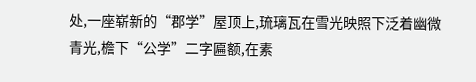处,一座崭新的“郡学”屋顶上,琉璃瓦在雪光映照下泛着幽微青光,檐下“公学”二字匾额,在素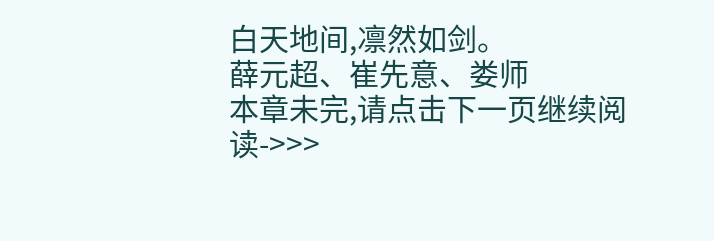白天地间,凛然如剑。
薛元超、崔先意、娄师
本章未完,请点击下一页继续阅读->>>